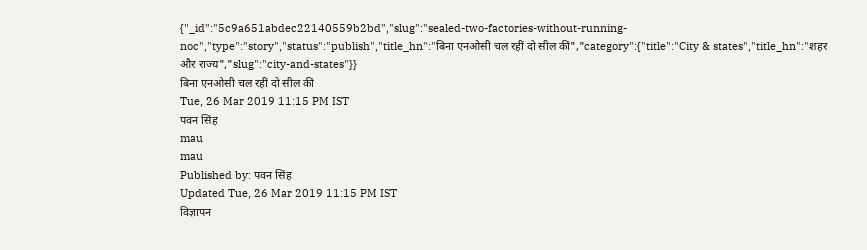{"_id":"5c9a651abdec22140559b2bd","slug":"sealed-two-factories-without-running-noc","type":"story","status":"publish","title_hn":"बिना एनओसी चल रहीं दो सील कीं","category":{"title":"City & states","title_hn":"शहर और राज्य","slug":"city-and-states"}}
बिना एनओसी चल रहीं दो सील कीं
Tue, 26 Mar 2019 11:15 PM IST
पवन सिंह
mau
mau
Published by: पवन सिंह
Updated Tue, 26 Mar 2019 11:15 PM IST
विज्ञापन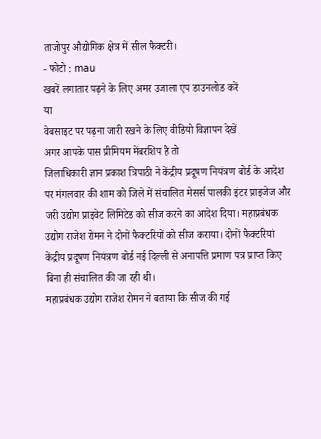ताजोपुर औद्योगिक क्षेत्र में सील फैक्टरी।
- फोटो : mau
खबरें लगातार पढ़ने के लिए अमर उजाला एप डाउनलोड करें
या
वेबसाइट पर पढ़ना जारी रखने के लिए वीडियो विज्ञापन देखें
अगर आपके पास प्रीमियम मेंबरशिप है तो
जिलाधिकारी ज्ञान प्रकाश त्रिपाठी ने केंद्रीय प्रदूषण नियंत्रण बोर्ड के आदेश पर मंगलवार की शाम को जिले में संचालित मेसर्स पालकी इंटर प्राइजेज और जरी उद्योग प्राइवेट लिमिटेड को सीज करने का आदेश दिया। महाप्रबंधक उद्योग राजेश रोमन ने दोनों फैक्टरियों को सीज कराया। दोनों फैक्टरियां केंद्रीय प्रदूषण नियंत्रण बोर्ड नई दिल्ली से अनापत्ति प्रमाण पत्र प्राप्त किए बिना ही संचालित की जा रही थी।
महाप्रबंधक उद्योग राजेश रोमन ने बताया कि सीज की गई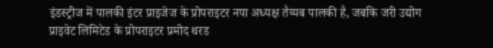इंडस्ट्रीज में पालकी इंटर प्राइजेज के प्रोपराइटर नपा अध्यक्ष तैय्यब पालकी है, जबकि जरी उद्योग प्राइवेट लिमिटेड के प्रोपराइटर प्रमोद थरड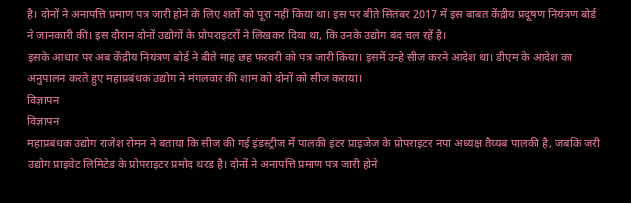है। दोनों ने अनापत्ति प्रमाण पत्र जारी होने के लिए शर्तो को पूरा नहीं किया था। इस पर बीते सितंबर 2017 में इस बाबत केंद्रीय प्रदूषण नियंत्रण बोर्ड ने जानकारी की। इस दौरान दोनों उद्योगों के प्रोपराइटरों ने लिखकर दिया था, कि उनके उद्योग बंद चल रहें है।
इसके आधार पर अब केंद्रीय नियंत्रण बोर्ड ने बीते माह छह फरवरी को पत्र जारी किया। इसमें उन्हे सीज करने आदेश था। डीएम के आदेश का अनुपालन करते हुए महाप्रबंधक उद्योग ने मंगलवार की शाम को दोनों को सीज कराया।
विज्ञापन
विज्ञापन
महाप्रबंधक उद्योग राजेश रोमन ने बताया कि सीज की गई इंडस्ट्रीज में पालकी इंटर प्राइजेज के प्रोपराइटर नपा अध्यक्ष तैय्यब पालकी है, जबकि जरी उद्योग प्राइवेट लिमिटेड के प्रोपराइटर प्रमोद थरड है। दोनों ने अनापत्ति प्रमाण पत्र जारी होने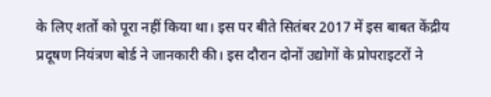के लिए शर्तो को पूरा नहीं किया था। इस पर बीते सितंबर 2017 में इस बाबत केंद्रीय प्रदूषण नियंत्रण बोर्ड ने जानकारी की। इस दौरान दोनों उद्योगों के प्रोपराइटरों ने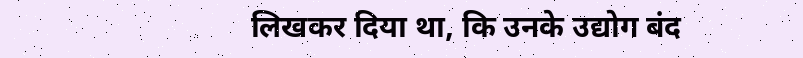लिखकर दिया था, कि उनके उद्योग बंद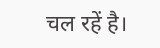चल रहें है।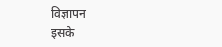विज्ञापन
इसके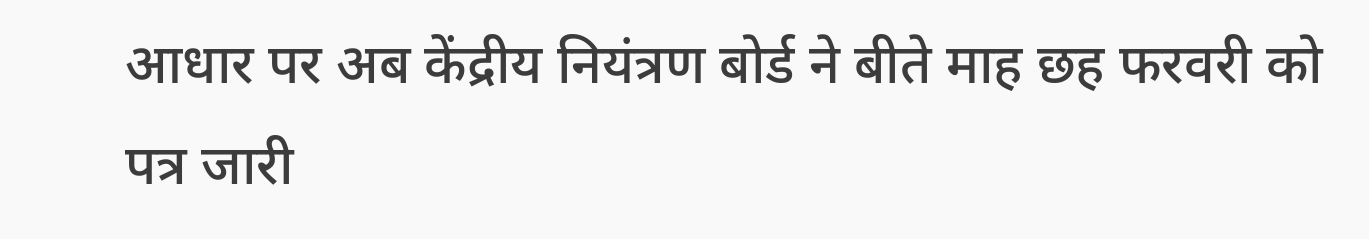आधार पर अब केंद्रीय नियंत्रण बोर्ड ने बीते माह छह फरवरी को पत्र जारी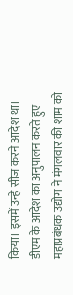किया। इसमें उन्हे सीज करने आदेश था। डीएम के आदेश का अनुपालन करते हुए महाप्रबंधक उद्योग ने मंगलवार की शाम को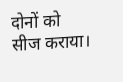दोनों को सीज कराया।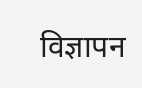विज्ञापन